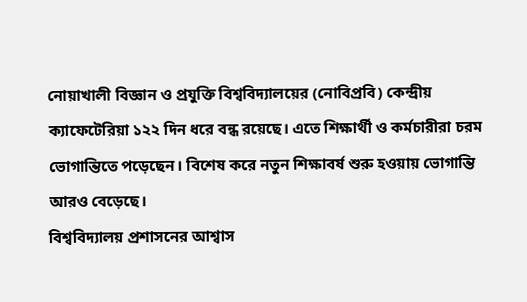নোয়াখালী বিজ্ঞান ও প্রযুক্তি বিশ্ববিদ্যালয়ের (নোবিপ্রবি) কেন্দ্রীয় ক্যাফেটেরিয়া ১২২ দিন ধরে বন্ধ রয়েছে। এতে শিক্ষার্থী ও কর্মচারীরা চরম ভোগান্তিতে পড়েছেন। বিশেষ করে নতুন শিক্ষাবর্ষ শুরু হওয়ায় ভোগান্তি আরও বেড়েছে।
বিশ্ববিদ্যালয় প্রশাসনের আশ্বাস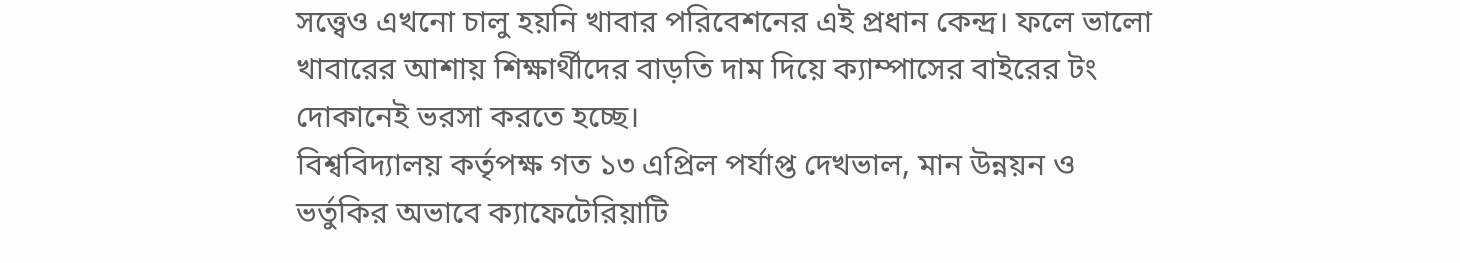সত্ত্বেও এখনো চালু হয়নি খাবার পরিবেশনের এই প্রধান কেন্দ্র। ফলে ভালো খাবারের আশায় শিক্ষার্থীদের বাড়তি দাম দিয়ে ক্যাম্পাসের বাইরের টং দোকানেই ভরসা করতে হচ্ছে।
বিশ্ববিদ্যালয় কর্তৃপক্ষ গত ১৩ এপ্রিল পর্যাপ্ত দেখভাল, মান উন্নয়ন ও ভর্তুকির অভাবে ক্যাফেটেরিয়াটি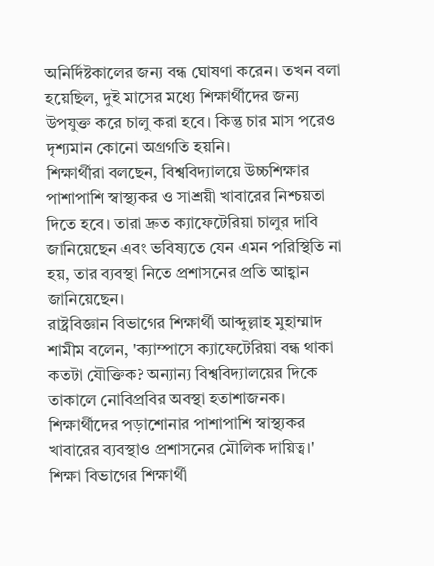অনির্দিষ্টকালের জন্য বন্ধ ঘোষণা করেন। তখন বলা হয়েছিল, দুই মাসের মধ্যে শিক্ষার্থীদের জন্য উপযুক্ত করে চালু করা হবে। কিন্তু চার মাস পরেও দৃশ্যমান কোনো অগ্রগতি হয়নি।
শিক্ষার্থীরা বলছেন, বিশ্ববিদ্যালয়ে উচ্চশিক্ষার পাশাপাশি স্বাস্থ্যকর ও সাশ্রয়ী খাবারের নিশ্চয়তা দিতে হবে। তারা দ্রুত ক্যাফেটেরিয়া চালুর দাবি জানিয়েছেন এবং ভবিষ্যতে যেন এমন পরিস্থিতি না হয়, তার ব্যবস্থা নিতে প্রশাসনের প্রতি আহ্বান জানিয়েছেন।
রাষ্ট্রবিজ্ঞান বিভাগের শিক্ষার্থী আব্দুল্লাহ মুহাম্মাদ শামীম বলেন, 'ক্যাম্পাসে ক্যাফেটেরিয়া বন্ধ থাকা কতটা যৌক্তিক? অন্যান্য বিশ্ববিদ্যালয়ের দিকে তাকালে নোবিপ্রবির অবস্থা হতাশাজনক। শিক্ষার্থীদের পড়াশোনার পাশাপাশি স্বাস্থ্যকর খাবারের ব্যবস্থাও প্রশাসনের মৌলিক দায়িত্ব।'
শিক্ষা বিভাগের শিক্ষার্থী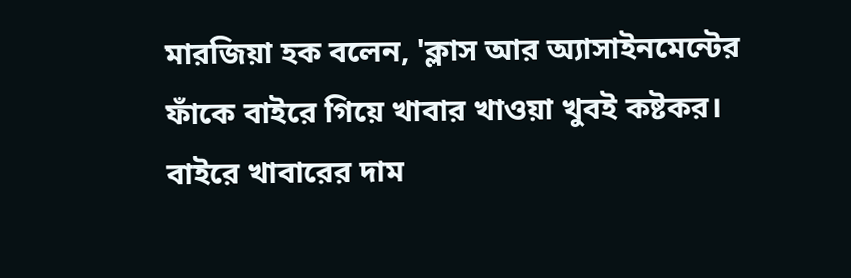মারজিয়া হক বলেন, 'ক্লাস আর অ্যাসাইনমেন্টের ফাঁকে বাইরে গিয়ে খাবার খাওয়া খুবই কষ্টকর। বাইরে খাবারের দাম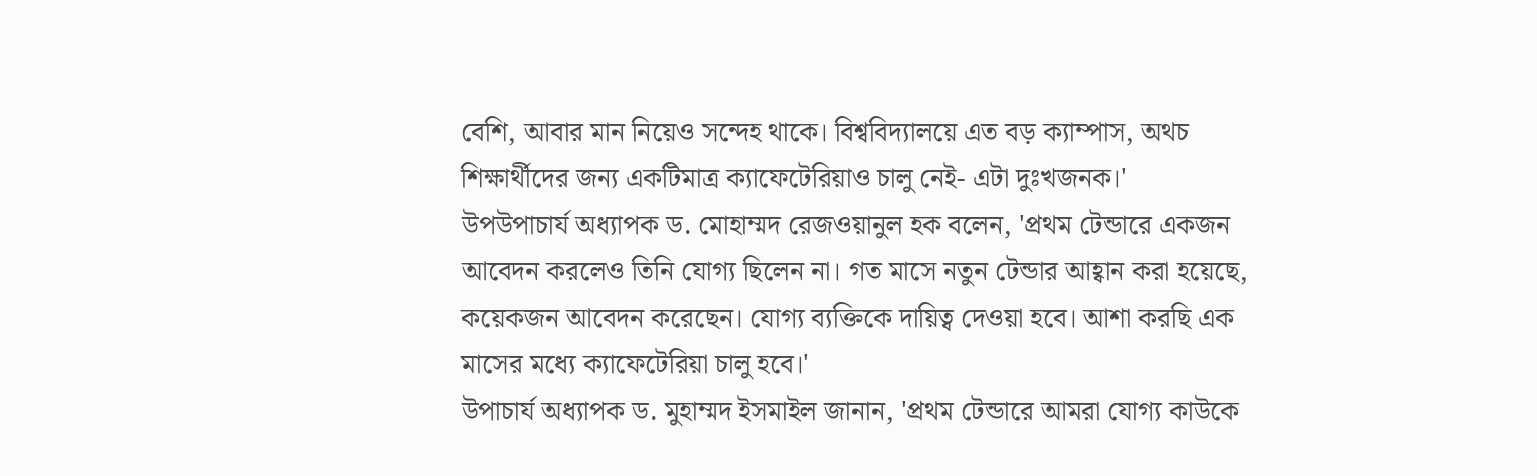বেশি, আবার মান নিয়েও সন্দেহ থাকে। বিশ্ববিদ্যালয়ে এত বড় ক্যাম্পাস, অথচ শিক্ষার্থীদের জন্য একটিমাত্র ক্যাফেটেরিয়াও চালু নেই- এটা দুঃখজনক।'
উপউপাচার্য অধ্যাপক ড. মোহাম্মদ রেজওয়ানুল হক বলেন, 'প্রথম টেন্ডারে একজন আবেদন করলেও তিনি যোগ্য ছিলেন না। গত মাসে নতুন টেন্ডার আহ্বান করা হয়েছে, কয়েকজন আবেদন করেছেন। যোগ্য ব্যক্তিকে দায়িত্ব দেওয়া হবে। আশা করছি এক মাসের মধ্যে ক্যাফেটেরিয়া চালু হবে।'
উপাচার্য অধ্যাপক ড. মুহাম্মদ ইসমাইল জানান, 'প্রথম টেন্ডারে আমরা যোগ্য কাউকে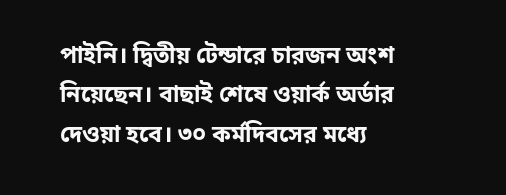পাইনি। দ্বিতীয় টেন্ডারে চারজন অংশ নিয়েছেন। বাছাই শেষে ওয়ার্ক অর্ডার দেওয়া হবে। ৩০ কর্মদিবসের মধ্যে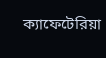ক্যাফেটেরিয়া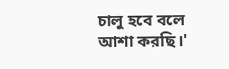চালু হবে বলে আশা করছি।'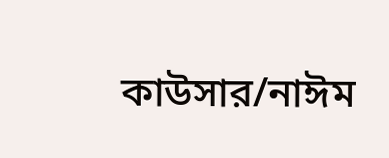কাউসার/নাঈম